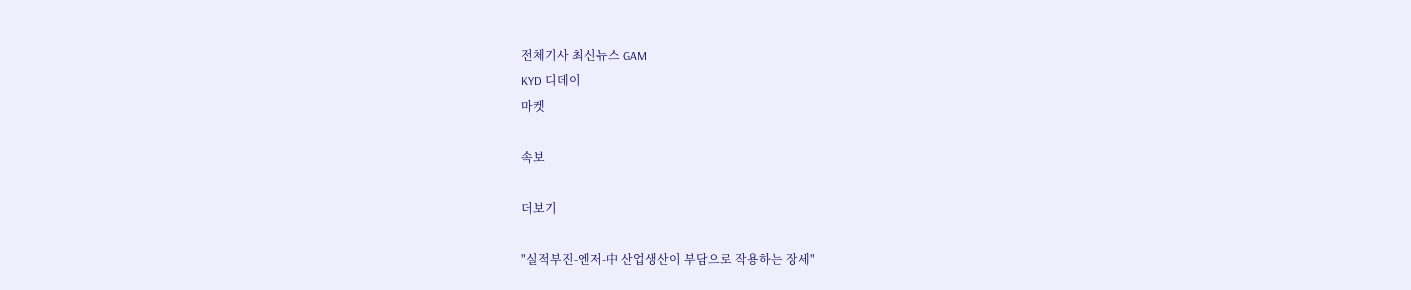전체기사 최신뉴스 GAM
KYD 디데이
마켓

속보

더보기

"실적부진-엔저-中 산업생산이 부담으로 작용하는 장세"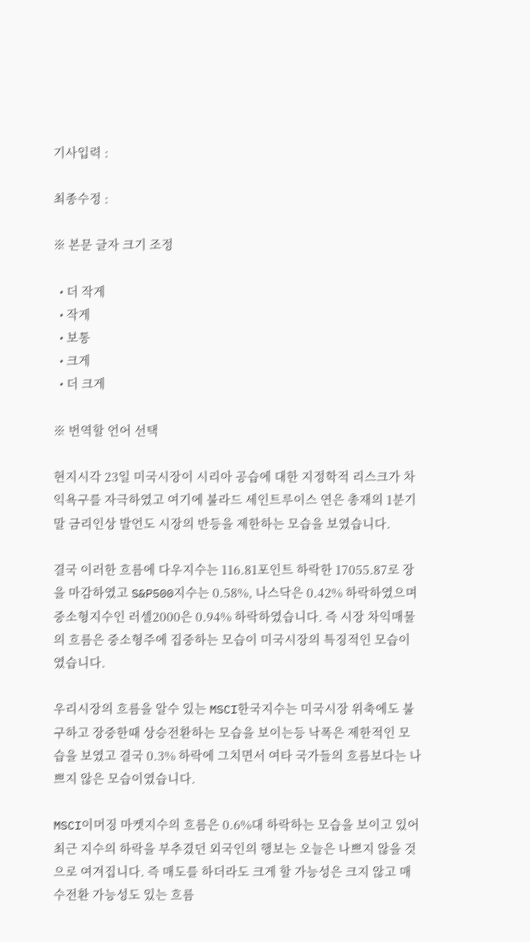기사입력 :

최종수정 :

※ 본문 글자 크기 조정

  • 더 작게
  • 작게
  • 보통
  • 크게
  • 더 크게

※ 번역할 언어 선택

현지시각 23일 미국시장이 시리아 공습에 대한 지정학적 리스크가 차익욕구를 자극하였고 여기에 불라드 세인트루이스 연은 총재의 1분기 말 금리인상 발언도 시장의 반등을 제한하는 모습을 보였습니다.

결국 이러한 흐름에 다우지수는 116.81포인트 하락한 17055.87로 장을 마감하였고 S&P500지수는 0.58%, 나스닥은 0.42% 하락하였으며 중소형지수인 러셀2000은 0.94% 하락하였습니다. 즉 시장 차익매물의 흐름은 중소형주에 집중하는 모습이 미국시장의 특징적인 모습이였습니다.

우리시장의 흐름을 알수 있는 MSCI한국지수는 미국시장 위축에도 불구하고 장중한때 상승전환하는 모습을 보이는등 낙폭은 제한적인 모습을 보였고 결국 0.3% 하락에 그치면서 여타 국가들의 흐름보다는 나쁘지 않은 모습이였습니다.

MSCI이머징 마켓지수의 흐름은 0.6%대 하락하는 모습을 보이고 있어 최근 지수의 하락을 부추겼던 외국인의 행보는 오늘은 나쁘지 않을 것으로 여겨집니다. 즉 매도를 하더라도 크게 할 가능성은 크지 않고 매수전환 가능성도 있는 흐름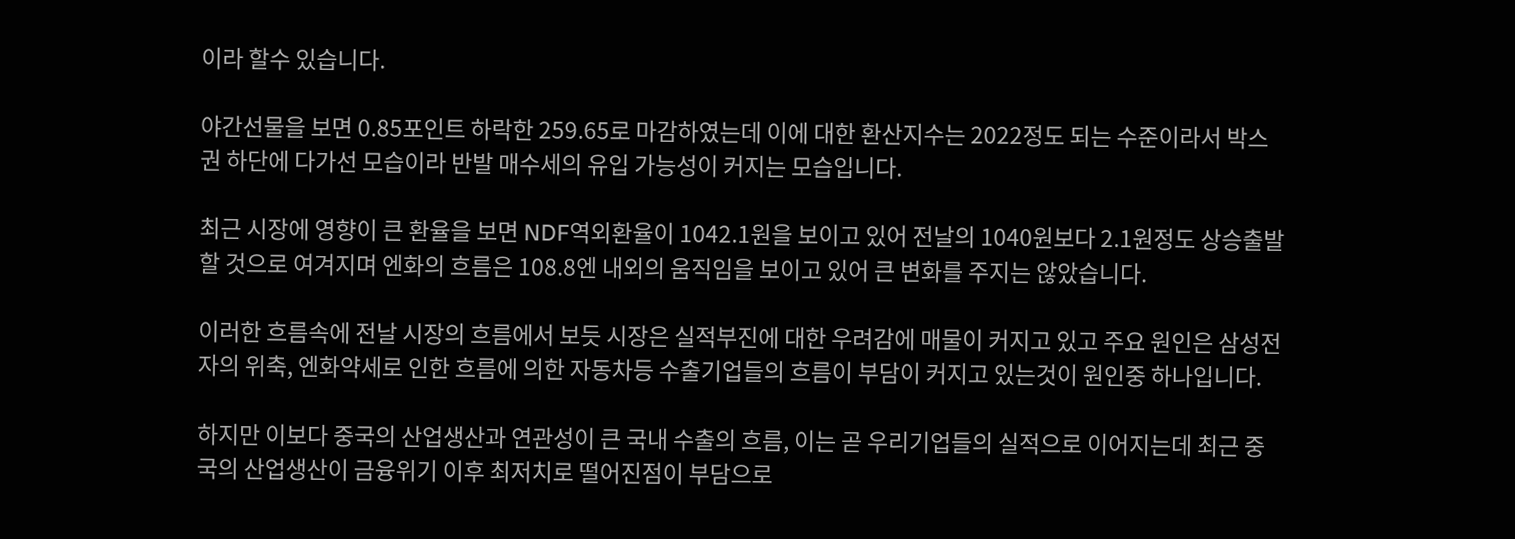이라 할수 있습니다.

야간선물을 보면 0.85포인트 하락한 259.65로 마감하였는데 이에 대한 환산지수는 2022정도 되는 수준이라서 박스권 하단에 다가선 모습이라 반발 매수세의 유입 가능성이 커지는 모습입니다.

최근 시장에 영향이 큰 환율을 보면 NDF역외환율이 1042.1원을 보이고 있어 전날의 1040원보다 2.1원정도 상승출발 할 것으로 여겨지며 엔화의 흐름은 108.8엔 내외의 움직임을 보이고 있어 큰 변화를 주지는 않았습니다.

이러한 흐름속에 전날 시장의 흐름에서 보듯 시장은 실적부진에 대한 우려감에 매물이 커지고 있고 주요 원인은 삼성전자의 위축, 엔화약세로 인한 흐름에 의한 자동차등 수출기업들의 흐름이 부담이 커지고 있는것이 원인중 하나입니다.

하지만 이보다 중국의 산업생산과 연관성이 큰 국내 수출의 흐름, 이는 곧 우리기업들의 실적으로 이어지는데 최근 중국의 산업생산이 금융위기 이후 최저치로 떨어진점이 부담으로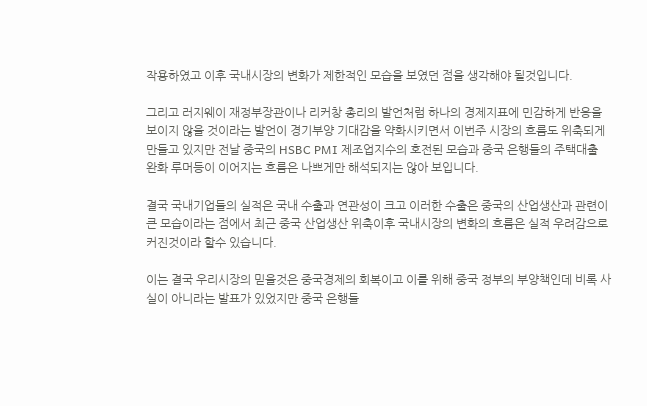작용하였고 이후 국내시장의 변화가 제한적인 모습을 보였던 점을 생각해야 될것입니다.

그리고 러지웨이 재정부장관이나 리커창 총리의 발언처럼 하나의 경제지표에 민감하게 반응을 보이지 않을 것이라는 발언이 경기부양 기대감을 약화시키면서 이번주 시장의 흐름도 위축되게 만들고 있지만 전날 중국의 HSBC PMI 제조업지수의 호전된 모습과 중국 은행들의 주택대출 완화 루머등이 이어지는 흐름은 나쁘게만 해석되지는 않아 보입니다.

결국 국내기업들의 실적은 국내 수출과 연관성이 크고 이러한 수출은 중국의 산업생산과 관련이 큰 모습이라는 점에서 최근 중국 산업생산 위축이후 국내시장의 변화의 흐름은 실적 우려감으로 커진것이라 할수 있습니다.

이는 결국 우리시장의 믿을것은 중국경제의 회복이고 이를 위해 중국 정부의 부양책인데 비록 사실이 아니라는 발표가 있었지만 중국 은행들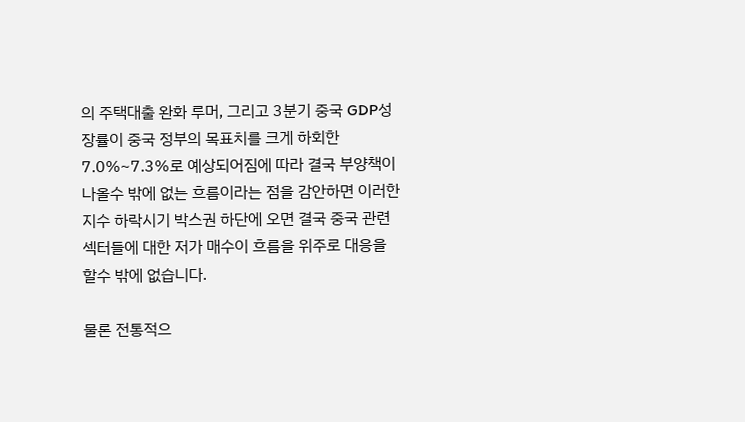의 주택대출 완화 루머, 그리고 3분기 중국 GDP성장률이 중국 정부의 목표치를 크게 하회한 7.0%~7.3%로 예상되어짐에 따라 결국 부양책이 나올수 밖에 없는 흐름이라는 점을 감안하면 이러한 지수 하락시기 박스권 하단에 오면 결국 중국 관련섹터들에 대한 저가 매수이 흐름을 위주로 대응을 할수 밖에 없습니다.

물론 전통적으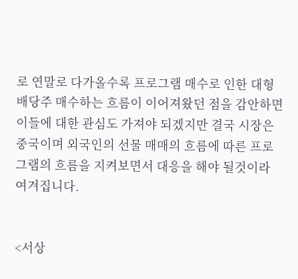로 연말로 다가올수록 프로그램 매수로 인한 대형 배당주 매수하는 흐름이 이어져왔던 점을 감안하면 이들에 대한 관심도 가져야 되겠지만 결국 시장은 중국이며 외국인의 선물 매매의 흐름에 따른 프로그램의 흐름을 지켜보면서 대응을 해야 될것이라 여겨집니다.


<서상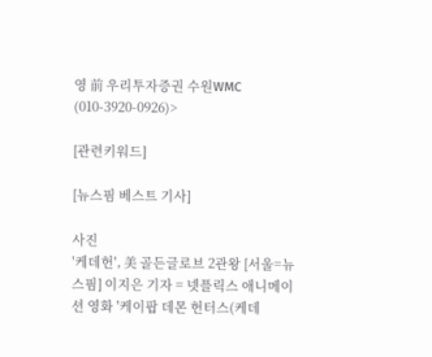영 前 우리투자증권 수원WMC  (010-3920-0926)>

[관련키워드]

[뉴스핌 베스트 기사]

사진
'케데헌', 美 골든글로브 2관왕 [서울=뉴스핌] 이지은 기자 = 넷플릭스 애니메이션 영화 '케이팝 데몬 헌터스(케데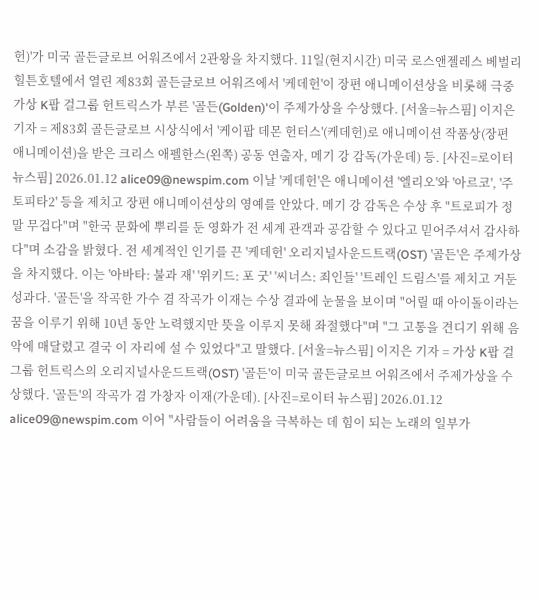헌)'가 미국 골든글로브 어워즈에서 2관왕을 차지했다. 11일(현지시간) 미국 로스앤젤레스 베벌리힐튼호텔에서 열린 제83회 골든글로브 어워즈에서 '케데헌'이 장편 애니메이션상을 비롯해 극중 가상 K팝 걸그룹 헌트릭스가 부른 '골든(Golden)'이 주제가상을 수상했다. [서울=뉴스핌] 이지은 기자 = 제83회 골든글로브 시상식에서 '케이팝 데몬 헌터스'(케데헌)로 애니메이션 작품상(장편 애니메이션)을 받은 크리스 애펠한스(왼쪽) 공동 연출자, 메기 강 감독(가운데) 등. [사진=로이터 뉴스핌] 2026.01.12 alice09@newspim.com 이날 '케데헌'은 애니메이션 '엘리오'와 '아르코', '주토피타2' 등을 제치고 장편 애니메이션상의 영예를 안았다. 메기 강 감독은 수상 후 "트로피가 정말 무겁다"며 "한국 문화에 뿌리를 둔 영화가 전 세계 관객과 공감할 수 있다고 믿어주셔서 감사하다"며 소감을 밝혔다. 전 세계적인 인기를 끈 '케데헌' 오리지널사운드트랙(OST) '골든'은 주제가상을 차지했다. 이는 '아바타: 불과 재' '위키드: 포 굿' '씨너스: 죄인들' '트레인 드림스'를 제치고 거둔 성과다. '골든'을 작곡한 가수 겸 작곡가 이재는 수상 결과에 눈물을 보이며 "어릴 때 아이돌이라는 꿈을 이루기 위해 10년 동안 노력했지만 뜻을 이루지 못해 좌절했다"며 "그 고통을 견디기 위해 음악에 매달렸고 결국 이 자리에 설 수 있었다"고 말했다. [서울=뉴스핌] 이지은 기자 = 가상 K팝 걸그룹 헌트릭스의 오리지널사운드트랙(OST) '골든'이 미국 골든글로브 어워즈에서 주제가상을 수상했다. '골든'의 작곡가 겸 가창자 이재(가운데). [사진=로이터 뉴스핌] 2026.01.12 alice09@newspim.com 이어 "사람들이 어려움을 극복하는 데 힘이 되는 노래의 일부가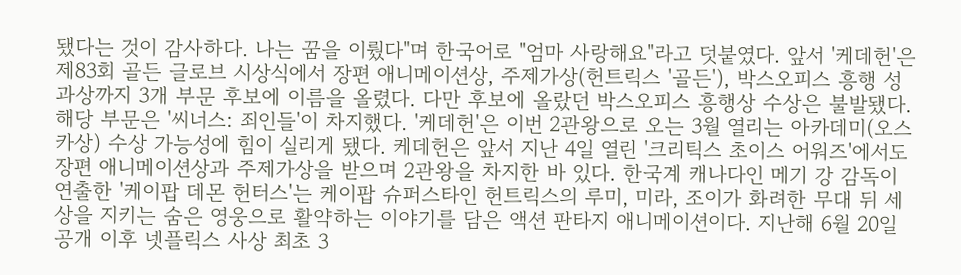됐다는 것이 감사하다. 나는 꿈을 이뤘다"며 한국어로 "엄마 사랑해요"라고 덧붙였다. 앞서 '케데헌'은 제83회 골든 글로브 시상식에서 장편 애니메이션상, 주제가상(헌트릭스 '골든'), 박스오피스 흥행 성과상까지 3개 부문 후보에 이름을 올렸다. 다만 후보에 올랐던 박스오피스 흥행상 수상은 불발됐다. 해당 부문은 '씨너스: 죄인들'이 차지했다. '케데헌'은 이번 2관왕으로 오는 3월 열리는 아카데미(오스카상) 수상 가능성에 힘이 실리게 됐다. 케데헌은 앞서 지난 4일 열린 '크리틱스 초이스 어워즈'에서도 장편 애니메이션상과 주제가상을 받으며 2관왕을 차지한 바 있다. 한국계 캐나다인 메기 강 감독이 연출한 '케이팝 데몬 헌터스'는 케이팝 슈퍼스타인 헌트릭스의 루미, 미라, 조이가 화려한 무대 뒤 세상을 지키는 숨은 영웅으로 활약하는 이야기를 담은 액션 판타지 애니메이션이다. 지난해 6월 20일 공개 이후 넷플릭스 사상 최초 3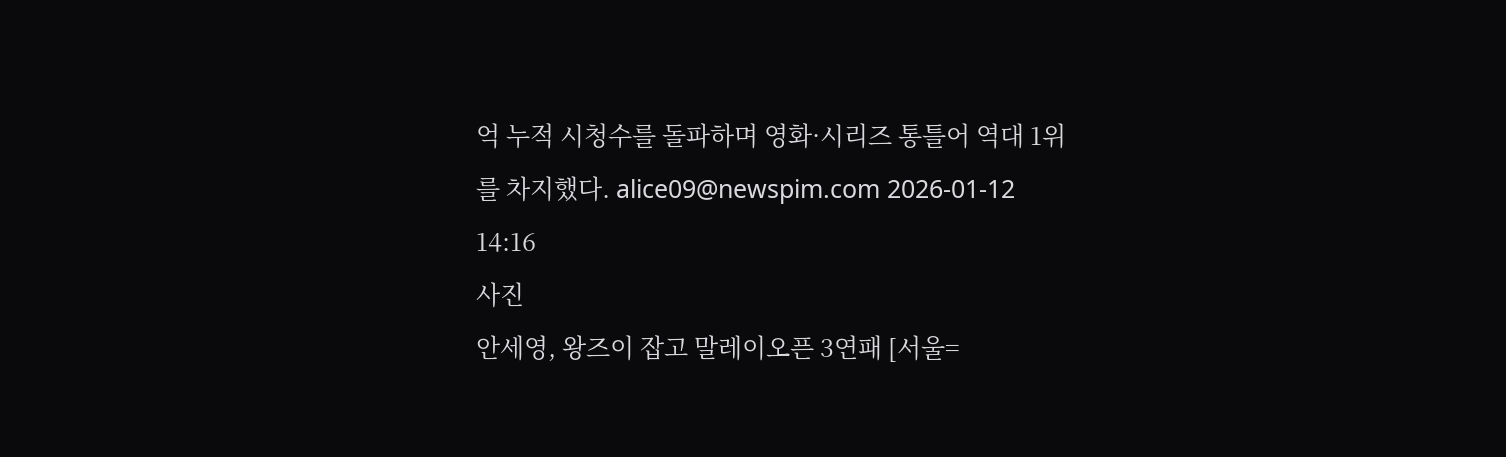억 누적 시청수를 돌파하며 영화·시리즈 통틀어 역대 1위를 차지했다. alice09@newspim.com 2026-01-12 14:16
사진
안세영, 왕즈이 잡고 말레이오픈 3연패 [서울=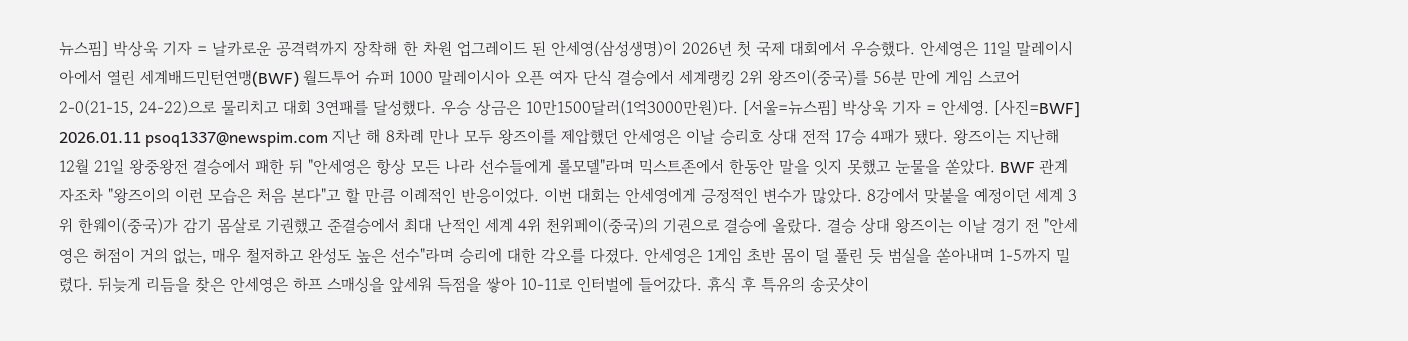뉴스핌] 박상욱 기자 = 날카로운 공격력까지 장착해 한 차원 업그레이드 된 안세영(삼성생명)이 2026년 첫 국제 대회에서 우승했다. 안세영은 11일 말레이시아에서 열린 세계배드민턴연맹(BWF) 월드투어 슈퍼 1000 말레이시아 오픈 여자 단식 결승에서 세계랭킹 2위 왕즈이(중국)를 56분 만에 게임 스코어 2-0(21-15, 24-22)으로 물리치고 대회 3연패를 달성했다. 우승 상금은 10만1500달러(1억3000만원)다. [서울=뉴스핌] 박상욱 기자 = 안세영. [사진=BWF] 2026.01.11 psoq1337@newspim.com 지난 해 8차례 만나 모두 왕즈이를 제압했던 안세영은 이날 승리호 상대 전적 17승 4패가 됐다. 왕즈이는 지난해 12월 21일 왕중왕전 결승에서 패한 뒤 "안세영은 항상 모든 나라 선수들에게 롤모델"라며 믹스트존에서 한동안 말을 잇지 못했고 눈물을 쏟았다. BWF 관계자조차 "왕즈이의 이런 모습은 처음 본다"고 할 만큼 이례적인 반응이었다. 이번 대회는 안세영에게 긍정적인 변수가 많았다. 8강에서 맞붙을 예정이던 세계 3위 한웨이(중국)가 감기 몸살로 기권했고 준결승에서 최대 난적인 세계 4위 천위페이(중국)의 기권으로 결승에 올랐다. 결승 상대 왕즈이는 이날 경기 전 "안세영은 허점이 거의 없는, 매우 철저하고 완성도 높은 선수"라며 승리에 대한 각오를 다졌다. 안세영은 1게임 초반 몸이 덜 풀린 듯 범실을 쏟아내며 1-5까지 밀렸다. 뒤늦게 리듬을 찾은 안세영은 하프 스매싱을 앞세워 득점을 쌓아 10-11로 인터벌에 들어갔다. 휴식 후 특유의 송곳샷이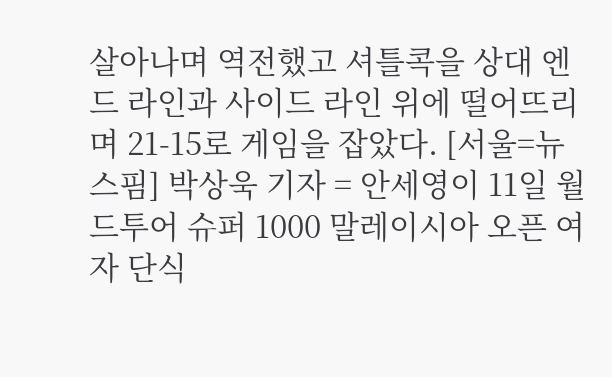살아나며 역전했고 셔틀콕을 상대 엔드 라인과 사이드 라인 위에 떨어뜨리며 21-15로 게임을 잡았다. [서울=뉴스핌] 박상욱 기자 = 안세영이 11일 월드투어 슈퍼 1000 말레이시아 오픈 여자 단식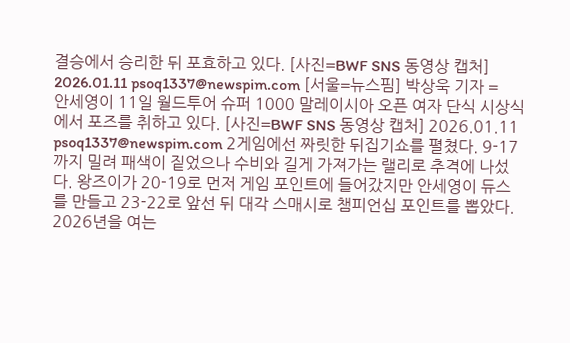결승에서 승리한 뒤 포효하고 있다. [사진=BWF SNS 동영상 캡처] 2026.01.11 psoq1337@newspim.com [서울=뉴스핌] 박상욱 기자 = 안세영이 11일 월드투어 슈퍼 1000 말레이시아 오픈 여자 단식 시상식에서 포즈를 취하고 있다. [사진=BWF SNS 동영상 캡처] 2026.01.11 psoq1337@newspim.com 2게임에선 짜릿한 뒤집기쇼를 펼쳤다. 9-17까지 밀려 패색이 짙었으나 수비와 길게 가져가는 랠리로 추격에 나섰다. 왕즈이가 20-19로 먼저 게임 포인트에 들어갔지만 안세영이 듀스를 만들고 23-22로 앞선 뒤 대각 스매시로 챔피언십 포인트를 뽑았다. 2026년을 여는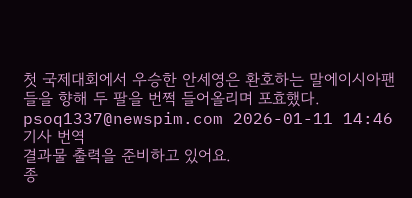첫 국제대회에서 우승한 안세영은 환호하는 말에이시아팬들을 향해 두 팔을 번쩍 들어올리며 포효했다.   psoq1337@newspim.com 2026-01-11 14:46
기사 번역
결과물 출력을 준비하고 있어요.
종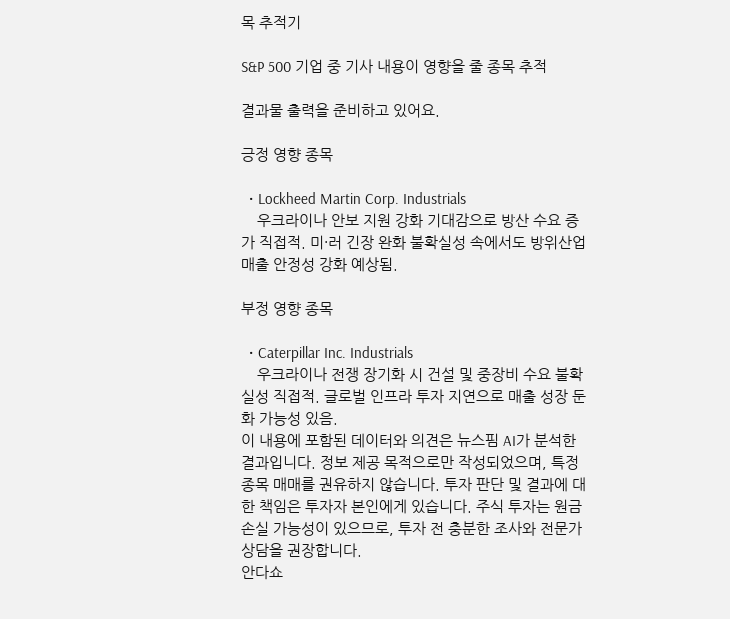목 추적기

S&P 500 기업 중 기사 내용이 영향을 줄 종목 추적

결과물 출력을 준비하고 있어요.

긍정 영향 종목

  • Lockheed Martin Corp. Industrials
    우크라이나 안보 지원 강화 기대감으로 방산 수요 증가 직접적. 미·러 긴장 완화 불확실성 속에서도 방위산업 매출 안정성 강화 예상됨.

부정 영향 종목

  • Caterpillar Inc. Industrials
    우크라이나 전쟁 장기화 시 건설 및 중장비 수요 불확실성 직접적. 글로벌 인프라 투자 지연으로 매출 성장 둔화 가능성 있음.
이 내용에 포함된 데이터와 의견은 뉴스핌 AI가 분석한 결과입니다. 정보 제공 목적으로만 작성되었으며, 특정 종목 매매를 권유하지 않습니다. 투자 판단 및 결과에 대한 책임은 투자자 본인에게 있습니다. 주식 투자는 원금 손실 가능성이 있으므로, 투자 전 충분한 조사와 전문가 상담을 권장합니다.
안다쇼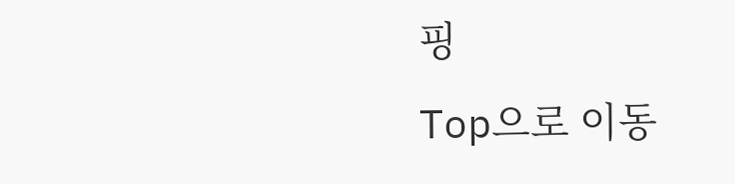핑
Top으로 이동